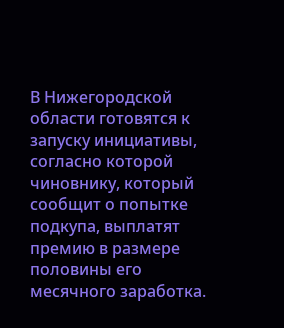В Нижегородской области готовятся к запуску инициативы, согласно которой чиновнику, который сообщит о попытке подкупа, выплатят премию в размере половины его месячного заработка.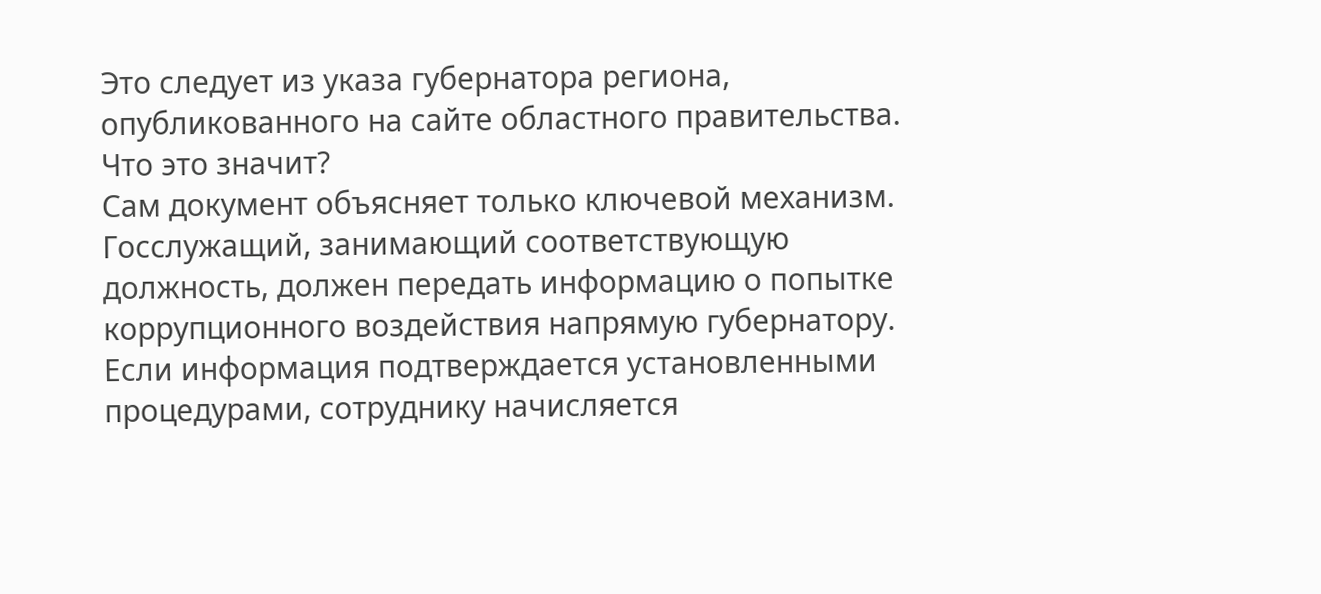Это следует из указа губернатора региона, опубликованного на сайте областного правительства.
Что это значит?
Сам документ объясняет только ключевой механизм. Госслужащий, занимающий соответствующую должность, должен передать информацию о попытке коррупционного воздействия напрямую губернатору. Если информация подтверждается установленными процедурами, сотруднику начисляется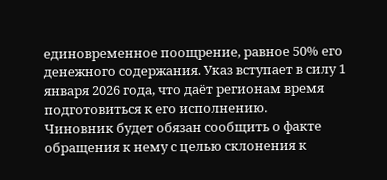единовременное поощрение, равное 50% его денежного содержания. Указ вступает в силу 1 января 2026 года, что даёт регионам время подготовиться к его исполнению.
Чиновник будет обязан сообщить о факте обращения к нему с целью склонения к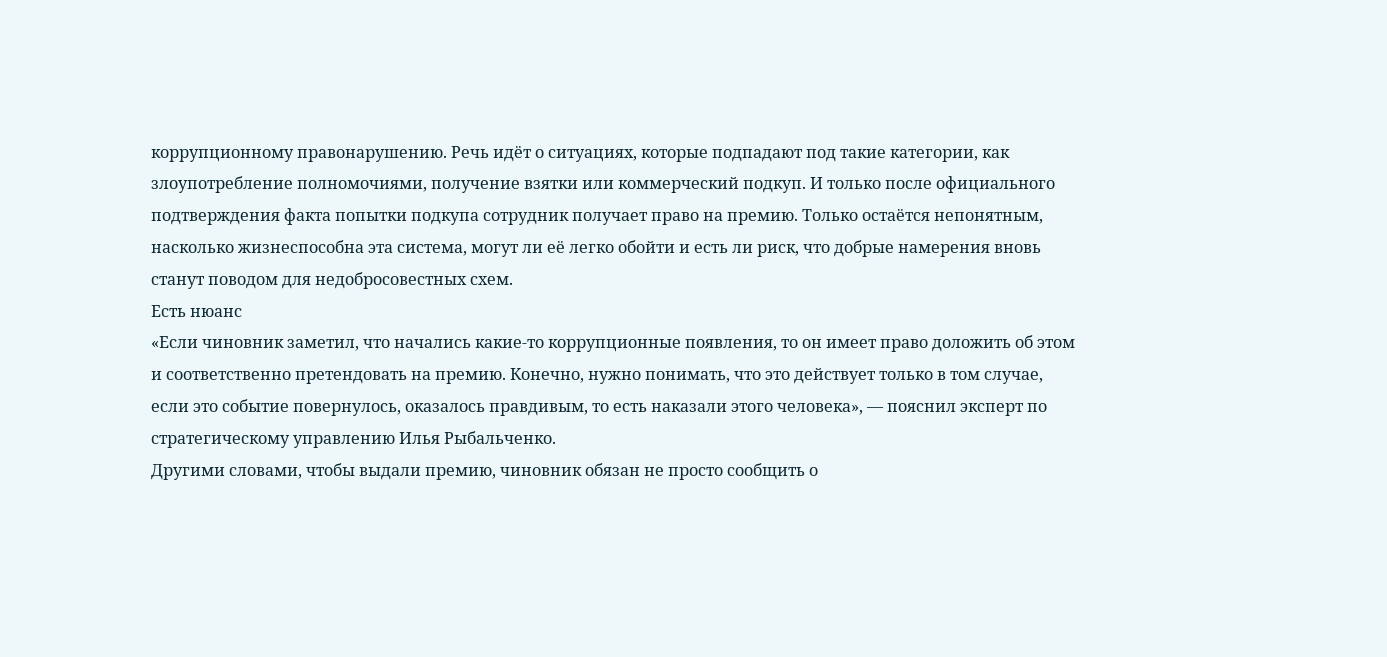коррупционному правонарушению. Речь идёт о ситуациях, которые подпадают под такие категории, как злоупотребление полномочиями, получение взятки или коммерческий подкуп. И только после официального подтверждения факта попытки подкупа сотрудник получает право на премию. Только остаётся непонятным, насколько жизнеспособна эта система, могут ли её легко обойти и есть ли риск, что добрые намерения вновь станут поводом для недобросовестных схем.
Есть нюанс
«Если чиновник заметил, что начались какие-то коррупционные появления, то он имеет право доложить об этом и соответственно претендовать на премию. Конечно, нужно понимать, что это действует только в том случае, если это событие повернулось, оказалось правдивым, то есть наказали этого человека», — пояснил эксперт по стратегическому управлению Илья Рыбальченко.
Другими словами, чтобы выдали премию, чиновник обязан не просто сообщить о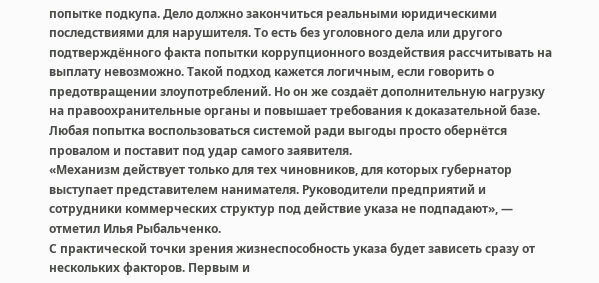попытке подкупа. Дело должно закончиться реальными юридическими последствиями для нарушителя. То есть без уголовного дела или другого подтверждённого факта попытки коррупционного воздействия рассчитывать на выплату невозможно. Такой подход кажется логичным, если говорить о предотвращении злоупотреблений. Но он же создаёт дополнительную нагрузку на правоохранительные органы и повышает требования к доказательной базе. Любая попытка воспользоваться системой ради выгоды просто обернётся провалом и поставит под удар самого заявителя.
«Механизм действует только для тех чиновников, для которых губернатор выступает представителем нанимателя. Руководители предприятий и сотрудники коммерческих структур под действие указа не подпадают», — отметил Илья Рыбальченко.
С практической точки зрения жизнеспособность указа будет зависеть сразу от нескольких факторов. Первым и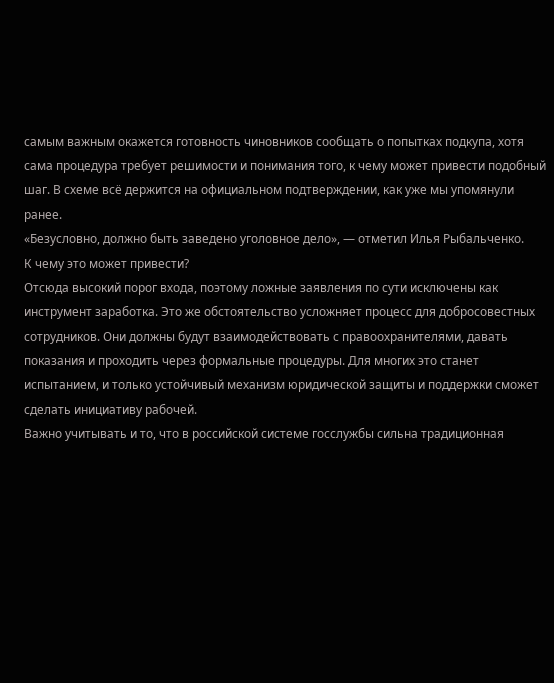самым важным окажется готовность чиновников сообщать о попытках подкупа, хотя сама процедура требует решимости и понимания того, к чему может привести подобный шаг. В схеме всё держится на официальном подтверждении, как уже мы упомянули ранее.
«Безусловно, должно быть заведено уголовное дело», — отметил Илья Рыбальченко.
К чему это может привести?
Отсюда высокий порог входа, поэтому ложные заявления по сути исключены как инструмент заработка. Это же обстоятельство усложняет процесс для добросовестных сотрудников. Они должны будут взаимодействовать с правоохранителями, давать показания и проходить через формальные процедуры. Для многих это станет испытанием, и только устойчивый механизм юридической защиты и поддержки сможет сделать инициативу рабочей.
Важно учитывать и то, что в российской системе госслужбы сильна традиционная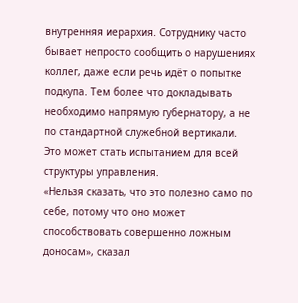внутренняя иерархия. Сотруднику часто бывает непросто сообщить о нарушениях коллег, даже если речь идёт о попытке подкупа. Тем более что докладывать необходимо напрямую губернатору, а не по стандартной служебной вертикали. Это может стать испытанием для всей структуры управления.
«Нельзя сказать, что это полезно само по себе, потому что оно может способствовать совершенно ложным доносам», сказал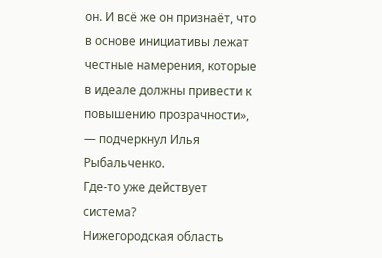он. И всё же он признаёт, что в основе инициативы лежат честные намерения, которые в идеале должны привести к повышению прозрачности», — подчеркнул Илья Рыбальченко.
Где-то уже действует система?
Нижегородская область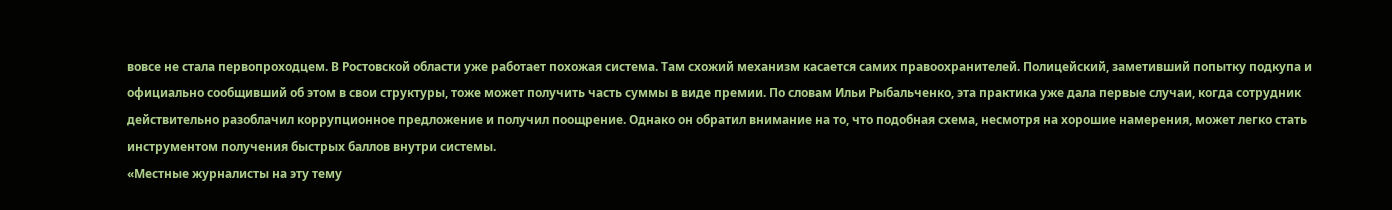вовсе не стала первопроходцем. В Ростовской области уже работает похожая система. Там схожий механизм касается самих правоохранителей. Полицейский, заметивший попытку подкупа и официально сообщивший об этом в свои структуры, тоже может получить часть суммы в виде премии. По словам Ильи Рыбальченко, эта практика уже дала первые случаи, когда сотрудник действительно разоблачил коррупционное предложение и получил поощрение. Однако он обратил внимание на то, что подобная схема, несмотря на хорошие намерения, может легко стать инструментом получения быстрых баллов внутри системы.
«Местные журналисты на эту тему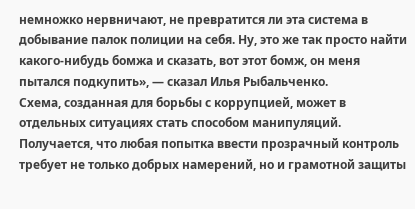немножко нервничают, не превратится ли эта система в добывание палок полиции на себя. Ну, это же так просто найти какого-нибудь бомжа и сказать, вот этот бомж, он меня пытался подкупить», — сказал Илья Рыбальченко.
Схема, созданная для борьбы с коррупцией, может в отдельных ситуациях стать способом манипуляций. Получается, что любая попытка ввести прозрачный контроль требует не только добрых намерений, но и грамотной защиты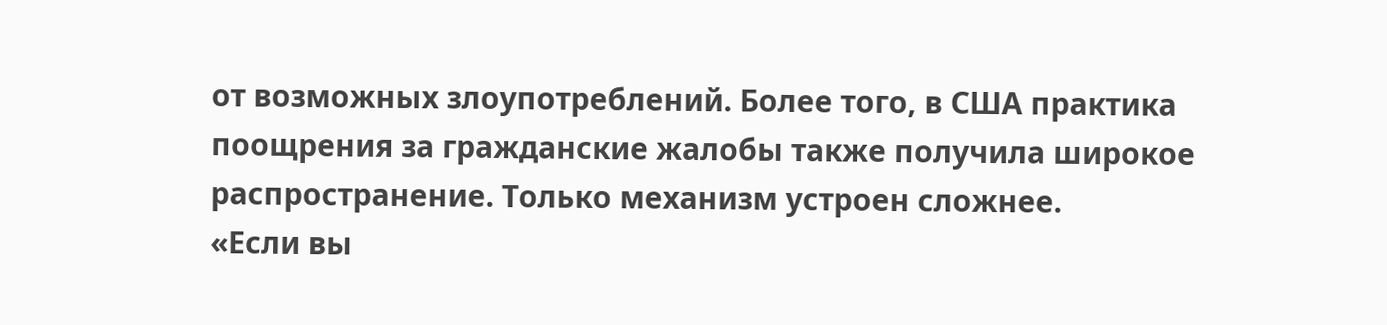от возможных злоупотреблений. Более того, в США практика поощрения за гражданские жалобы также получила широкое распространение. Только механизм устроен сложнее.
«Если вы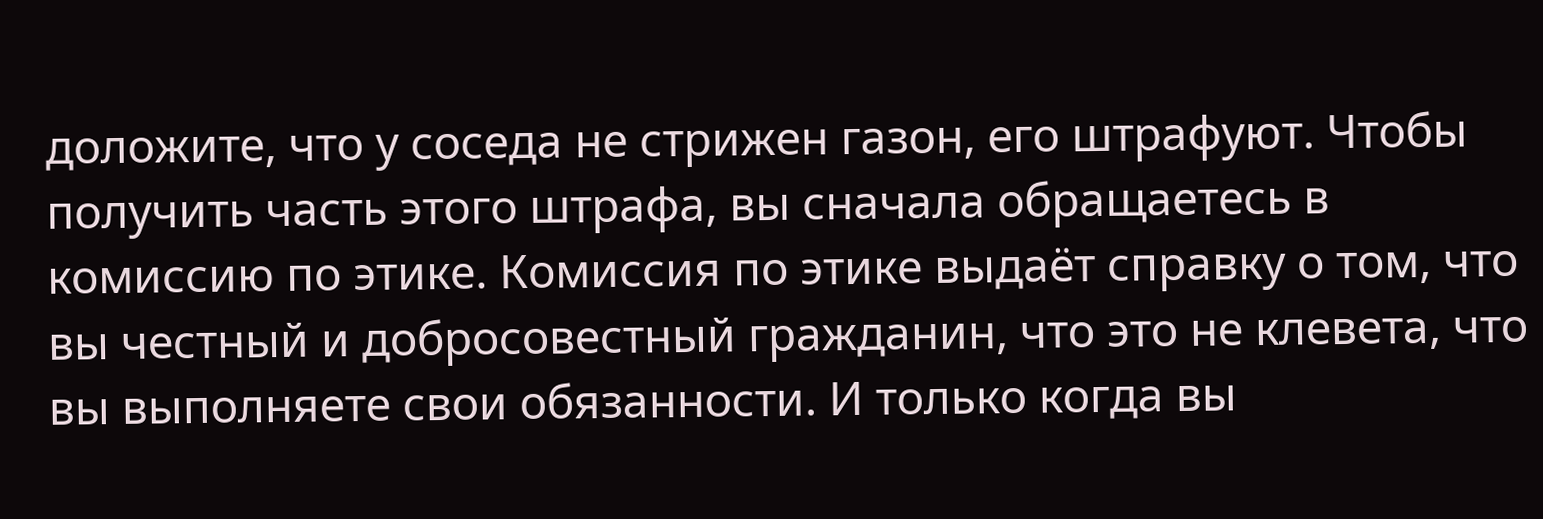доложите, что у соседа не стрижен газон, его штрафуют. Чтобы получить часть этого штрафа, вы сначала обращаетесь в комиссию по этике. Комиссия по этике выдаёт справку о том, что вы честный и добросовестный гражданин, что это не клевета, что вы выполняете свои обязанности. И только когда вы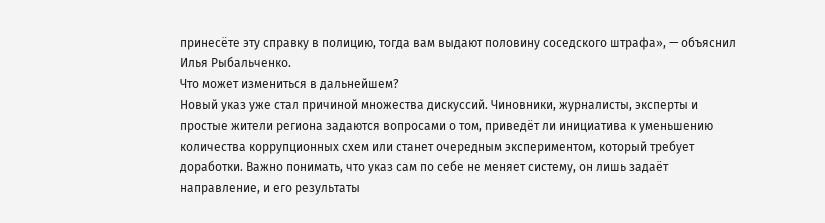принесёте эту справку в полицию, тогда вам выдают половину соседского штрафа», — объяснил Илья Рыбальченко.
Что может измениться в дальнейшем?
Новый указ уже стал причиной множества дискуссий. Чиновники, журналисты, эксперты и простые жители региона задаются вопросами о том, приведёт ли инициатива к уменьшению количества коррупционных схем или станет очередным экспериментом, который требует доработки. Важно понимать, что указ сам по себе не меняет систему, он лишь задаёт направление, и его результаты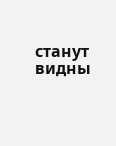станут видны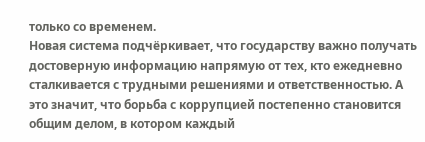только со временем.
Новая система подчёркивает, что государству важно получать достоверную информацию напрямую от тех, кто ежедневно сталкивается с трудными решениями и ответственностью. А это значит, что борьба с коррупцией постепенно становится общим делом, в котором каждый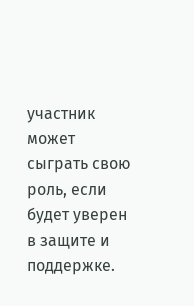участник может сыграть свою роль, если будет уверен в защите и поддержке.